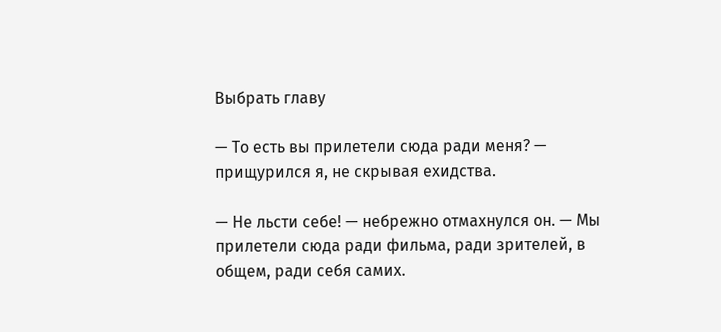Выбрать главу

— То есть вы прилетели сюда ради меня? — прищурился я, не скрывая ехидства.

— Не льсти себе! — небрежно отмахнулся он. — Мы прилетели сюда ради фильма, ради зрителей, в общем, ради себя самих.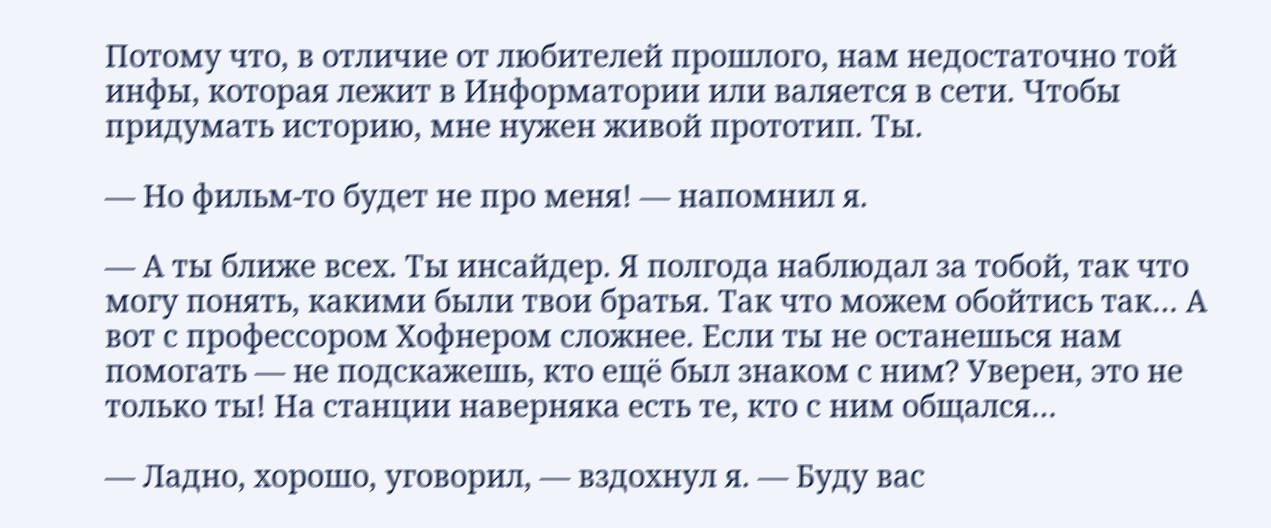Потому что, в отличие от любителей прошлого, нам недостаточно той инфы, которая лежит в Информатории или валяется в сети. Чтобы придумать историю, мне нужен живой прототип. Ты.

— Но фильм-то будет не про меня! — напомнил я.

— А ты ближе всех. Ты инсайдер. Я полгода наблюдал за тобой, так что могу понять, какими были твои братья. Так что можем обойтись так… А вот с профессором Хофнером сложнее. Если ты не останешься нам помогать — не подскажешь, кто ещё был знаком с ним? Уверен, это не только ты! На станции наверняка есть те, кто с ним общался…

— Ладно, хорошо, уговорил, — вздохнул я. — Буду вас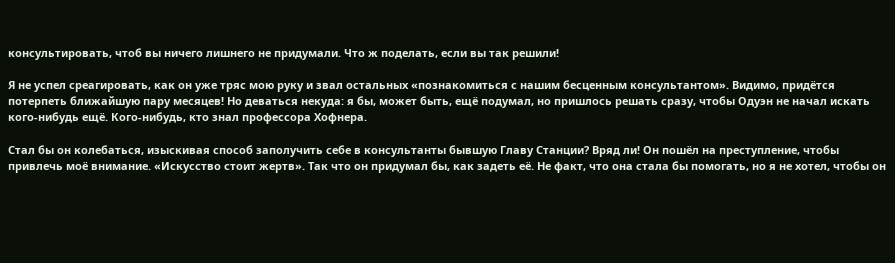консультировать, чтоб вы ничего лишнего не придумали. Что ж поделать, если вы так решили!

Я не успел среагировать, как он уже тряс мою руку и звал остальных «познакомиться с нашим бесценным консультантом». Видимо, придётся потерпеть ближайшую пару месяцев! Но деваться некуда: я бы, может быть, ещё подумал, но пришлось решать сразу, чтобы Одуэн не начал искать кого-нибудь ещё. Кого-нибудь, кто знал профессора Хофнера.

Стал бы он колебаться, изыскивая способ заполучить себе в консультанты бывшую Главу Станции? Вряд ли! Он пошёл на преступление, чтобы привлечь моё внимание. «Искусство стоит жертв». Так что он придумал бы, как задеть её. Не факт, что она стала бы помогать, но я не хотел, чтобы он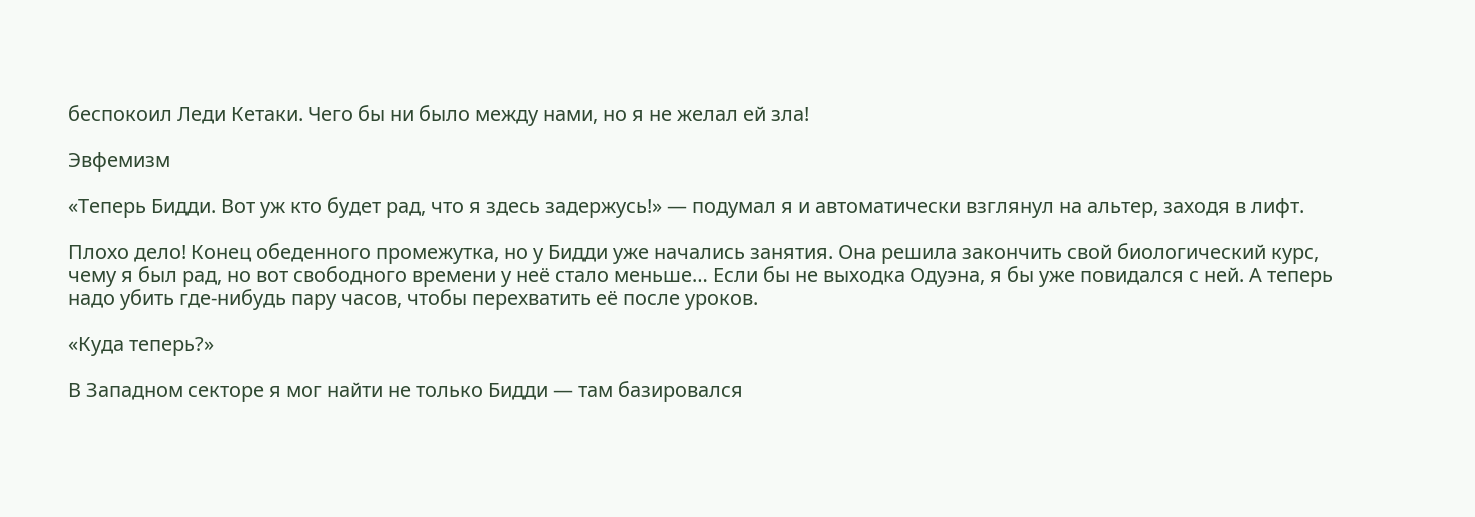беспокоил Леди Кетаки. Чего бы ни было между нами, но я не желал ей зла!

Эвфемизм

«Теперь Бидди. Вот уж кто будет рад, что я здесь задержусь!» — подумал я и автоматически взглянул на альтер, заходя в лифт.

Плохо дело! Конец обеденного промежутка, но у Бидди уже начались занятия. Она решила закончить свой биологический курс, чему я был рад, но вот свободного времени у неё стало меньше… Если бы не выходка Одуэна, я бы уже повидался с ней. А теперь надо убить где-нибудь пару часов, чтобы перехватить её после уроков.

«Куда теперь?»

В Западном секторе я мог найти не только Бидди — там базировался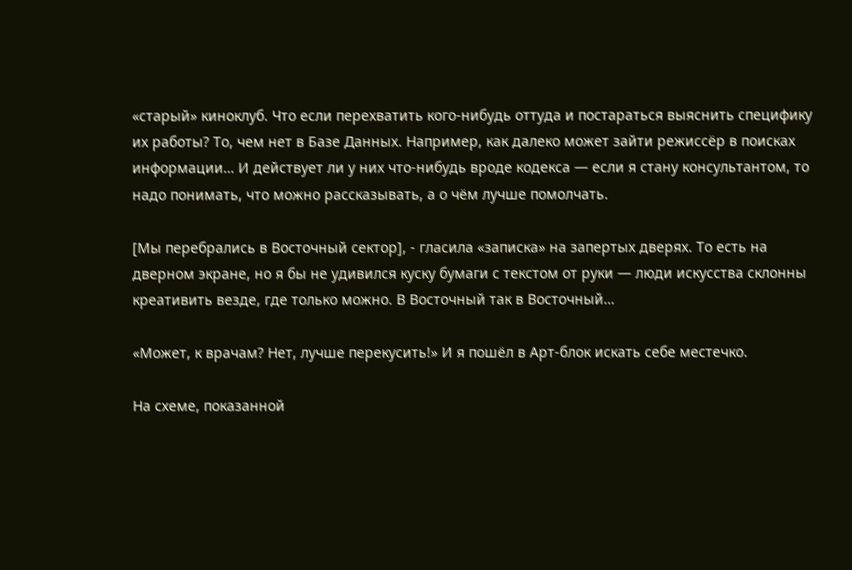«старый» киноклуб. Что если перехватить кого-нибудь оттуда и постараться выяснить специфику их работы? То, чем нет в Базе Данных. Например, как далеко может зайти режиссёр в поисках информации… И действует ли у них что-нибудь вроде кодекса — если я стану консультантом, то надо понимать, что можно рассказывать, а о чём лучше помолчать.

[Мы перебрались в Восточный сектор], - гласила «записка» на запертых дверях. То есть на дверном экране, но я бы не удивился куску бумаги с текстом от руки — люди искусства склонны креативить везде, где только можно. В Восточный так в Восточный…

«Может, к врачам? Нет, лучше перекусить!» И я пошёл в Арт-блок искать себе местечко.

На схеме, показанной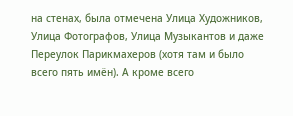на стенах, была отмечена Улица Художников, Улица Фотографов, Улица Музыкантов и даже Переулок Парикмахеров (хотя там и было всего пять имён). А кроме всего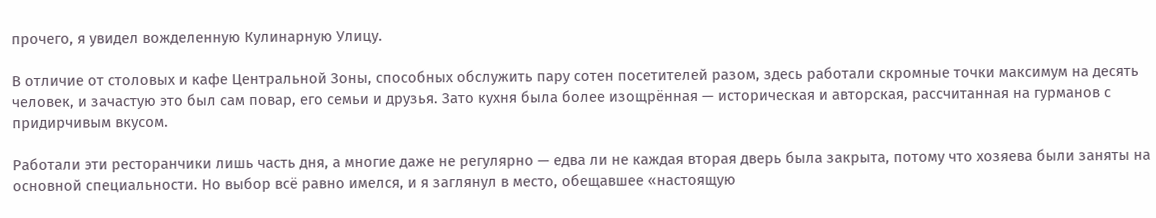прочего, я увидел вожделенную Кулинарную Улицу.

В отличие от столовых и кафе Центральной Зоны, способных обслужить пару сотен посетителей разом, здесь работали скромные точки максимум на десять человек, и зачастую это был сам повар, его семьи и друзья. Зато кухня была более изощрённая — историческая и авторская, рассчитанная на гурманов с придирчивым вкусом.

Работали эти ресторанчики лишь часть дня, а многие даже не регулярно — едва ли не каждая вторая дверь была закрыта, потому что хозяева были заняты на основной специальности. Но выбор всё равно имелся, и я заглянул в место, обещавшее «настоящую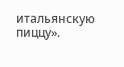итальянскую пиццу».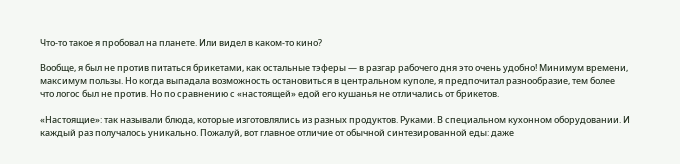Что-то такое я пробовал на планете. Или видел в каком-то кино?

Вообще, я был не против питаться брикетами, как остальные тэферы — в разгар рабочего дня это очень удобно! Минимум времени, максимум пользы. Но когда выпадала возможность остановиться в центральном куполе, я предпочитал разнообразие, тем более что логос был не против. Но по сравнению с «настоящей» едой его кушанья не отличались от брикетов.

«Настоящие»: так называли блюда, которые изготовлялись из разных продуктов. Руками. В специальном кухонном оборудовании. И каждый раз получалось уникально. Пожалуй, вот главное отличие от обычной синтезированной еды: даже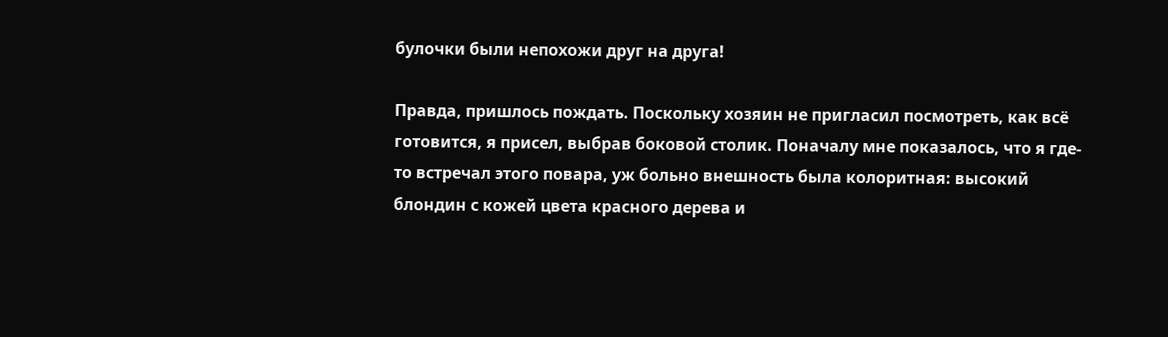булочки были непохожи друг на друга!

Правда, пришлось пождать. Поскольку хозяин не пригласил посмотреть, как всё готовится, я присел, выбрав боковой столик. Поначалу мне показалось, что я где-то встречал этого повара, уж больно внешность была колоритная: высокий блондин с кожей цвета красного дерева и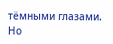тёмными глазами. Но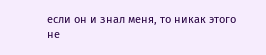если он и знал меня, то никак этого не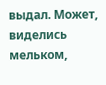выдал. Может, виделись мельком,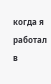когда я работал в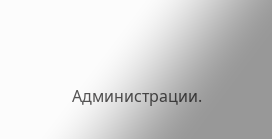Администрации.